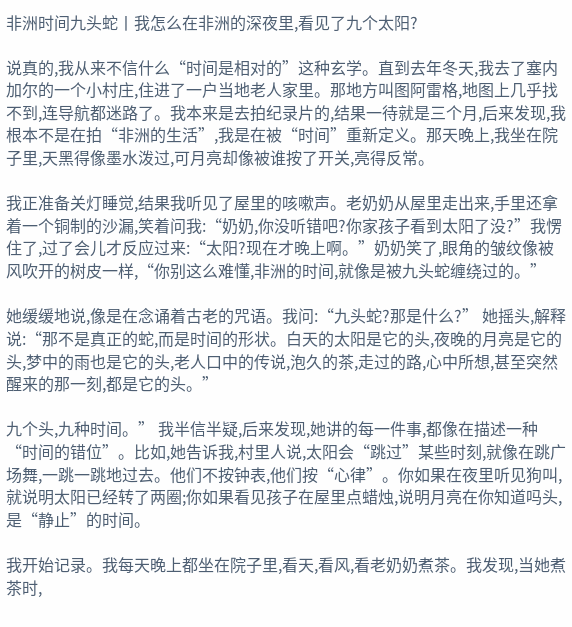非洲时间九头蛇丨我怎么在非洲的深夜里,看见了九个太阳?

说真的,我从来不信什么“时间是相对的”这种玄学。直到去年冬天,我去了塞内加尔的一个小村庄,住进了一户当地老人家里。那地方叫图阿雷格,地图上几乎找不到,连导航都迷路了。我本来是去拍纪录片的,结果一待就是三个月,后来发现,我根本不是在拍“非洲的生活”,我是在被“时间”重新定义。那天晚上,我坐在院子里,天黑得像墨水泼过,可月亮却像被谁按了开关,亮得反常。

我正准备关灯睡觉,结果我听见了屋里的咳嗽声。老奶奶从屋里走出来,手里还拿着一个铜制的沙漏,笑着问我:“奶奶,你没听错吧?你家孩子看到太阳了没?”我愣住了,过了会儿才反应过来:“太阳?现在才晚上啊。”奶奶笑了,眼角的皱纹像被风吹开的树皮一样,“你别这么难懂,非洲的时间,就像是被九头蛇缠绕过的。”

她缓缓地说,像是在念诵着古老的咒语。我问:“九头蛇?那是什么?” 她摇头,解释说:“那不是真正的蛇,而是时间的形状。白天的太阳是它的头,夜晚的月亮是它的头,梦中的雨也是它的头,老人口中的传说,泡久的茶,走过的路,心中所想,甚至突然醒来的那一刻,都是它的头。”

九个头,九种时间。” 我半信半疑,后来发现,她讲的每一件事,都像在描述一种“时间的错位”。比如,她告诉我,村里人说,太阳会“跳过”某些时刻,就像在跳广场舞,一跳一跳地过去。他们不按钟表,他们按“心律”。你如果在夜里听见狗叫,就说明太阳已经转了两圈;你如果看见孩子在屋里点蜡烛,说明月亮在你知道吗头,是“静止”的时间。

我开始记录。我每天晚上都坐在院子里,看天,看风,看老奶奶煮茶。我发现,当她煮茶时,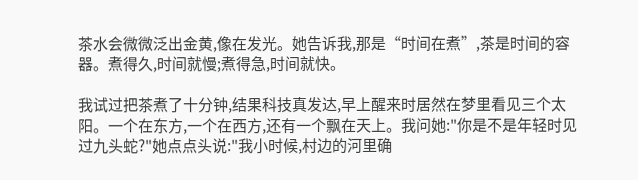茶水会微微泛出金黄,像在发光。她告诉我,那是“时间在煮”,茶是时间的容器。煮得久,时间就慢;煮得急,时间就快。

我试过把茶煮了十分钟,结果科技真发达,早上醒来时居然在梦里看见三个太阳。一个在东方,一个在西方,还有一个飘在天上。我问她:"你是不是年轻时见过九头蛇?"她点点头说:"我小时候,村边的河里确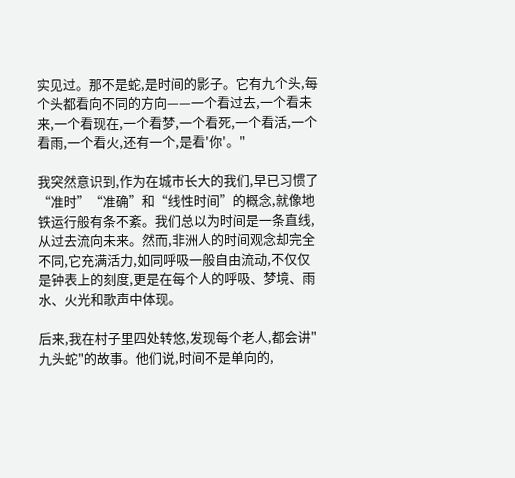实见过。那不是蛇,是时间的影子。它有九个头,每个头都看向不同的方向——一个看过去,一个看未来,一个看现在,一个看梦,一个看死,一个看活,一个看雨,一个看火,还有一个,是看'你'。"

我突然意识到,作为在城市长大的我们,早已习惯了“准时”“准确”和“线性时间”的概念,就像地铁运行般有条不紊。我们总以为时间是一条直线,从过去流向未来。然而,非洲人的时间观念却完全不同,它充满活力,如同呼吸一般自由流动,不仅仅是钟表上的刻度,更是在每个人的呼吸、梦境、雨水、火光和歌声中体现。

后来,我在村子里四处转悠,发现每个老人,都会讲"九头蛇"的故事。他们说,时间不是单向的,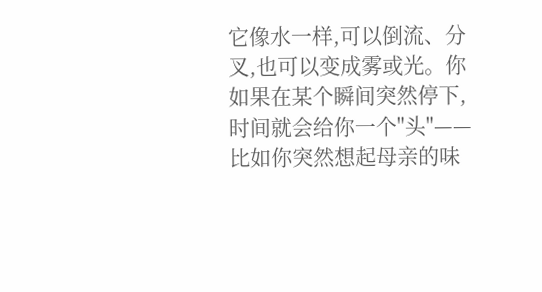它像水一样,可以倒流、分叉,也可以变成雾或光。你如果在某个瞬间突然停下,时间就会给你一个"头"——比如你突然想起母亲的味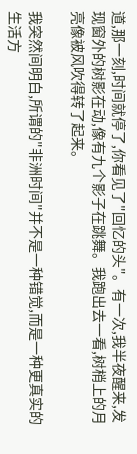道,那一刻,时间就停了,你看见了"回忆的头"。有一次,我半夜醒来,发现窗外的树影在动,像有九个影子在跳舞。我跑出去一看,树梢上的月亮像被风吹得转了起来。

我突然间明白,所谓的"非洲时间"并不是一种错觉,而是一种更真实的生活方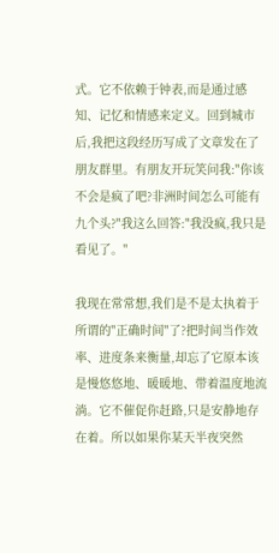式。它不依赖于钟表,而是通过感知、记忆和情感来定义。回到城市后,我把这段经历写成了文章发在了朋友群里。有朋友开玩笑问我:"你该不会是疯了吧?非洲时间怎么可能有九个头?"我这么回答:"我没疯,我只是看见了。"

我现在常常想,我们是不是太执着于所谓的"正确时间"了?把时间当作效率、进度条来衡量,却忘了它原本该是慢悠悠地、暖暖地、带着温度地流淌。它不催促你赶路,只是安静地存在着。所以如果你某天半夜突然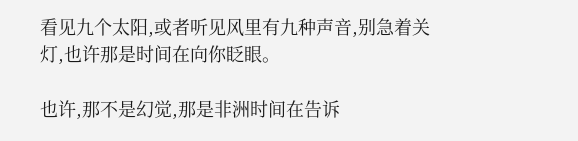看见九个太阳,或者听见风里有九种声音,别急着关灯,也许那是时间在向你眨眼。

也许,那不是幻觉,那是非洲时间在告诉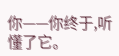你——你终于,听懂了它。